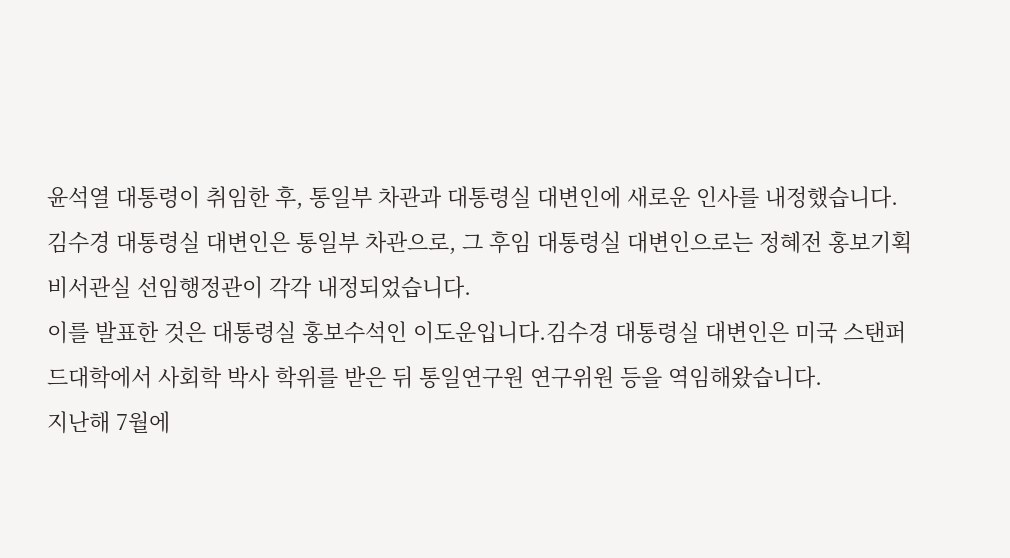윤석열 대통령이 취임한 후, 통일부 차관과 대통령실 대변인에 새로운 인사를 내정했습니다. 김수경 대통령실 대변인은 통일부 차관으로, 그 후임 대통령실 대변인으로는 정혜전 홍보기획비서관실 선임행정관이 각각 내정되었습니다.
이를 발표한 것은 대통령실 홍보수석인 이도운입니다.김수경 대통령실 대변인은 미국 스탠퍼드대학에서 사회학 박사 학위를 받은 뒤 통일연구원 연구위원 등을 역임해왔습니다.
지난해 7월에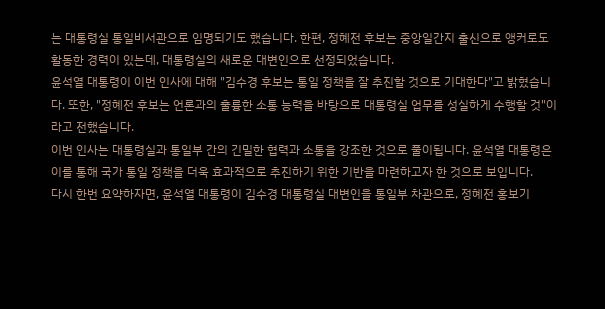는 대통령실 통일비서관으로 임명되기도 했습니다. 한편, 정혜전 후보는 중앙일간지 출신으로 앵커로도 활동한 경력이 있는데, 대통령실의 새로운 대변인으로 선정되었습니다.
윤석열 대통령이 이번 인사에 대해 "김수경 후보는 통일 정책을 잘 추진할 것으로 기대한다"고 밝혔습니다. 또한, "정혜전 후보는 언론과의 훌륭한 소통 능력을 바탕으로 대통령실 업무를 성실하게 수행할 것"이라고 전했습니다.
이번 인사는 대통령실과 통일부 간의 긴밀한 협력과 소통을 강조한 것으로 풀이됩니다. 윤석열 대통령은 이를 통해 국가 통일 정책을 더욱 효과적으로 추진하기 위한 기반을 마련하고자 한 것으로 보입니다.
다시 한번 요약하자면, 윤석열 대통령이 김수경 대통령실 대변인을 통일부 차관으로, 정혜전 홍보기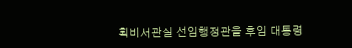획비서관실 선임행정관을 후임 대통령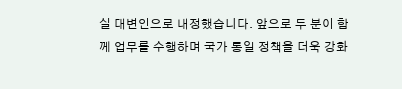실 대변인으로 내정했습니다. 앞으로 두 분이 함께 업무를 수행하며 국가 통일 정책을 더욱 강화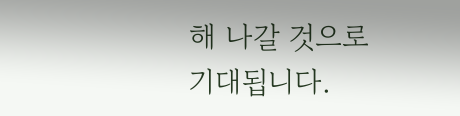해 나갈 것으로 기대됩니다.